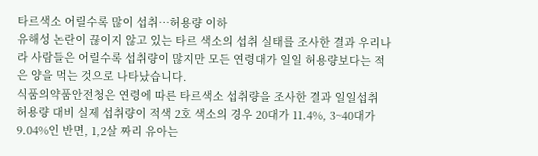타르색소 어릴수록 많이 섭취…허용량 이하
유해성 논란이 끊이지 않고 있는 타르 색소의 섭취 실태를 조사한 결과 우리나라 사람들은 어릴수록 섭취량이 많지만 모든 연령대가 일일 허용량보다는 적은 양을 먹는 것으로 나타났습니다.
식품의약품안전청은 연령에 따른 타르색소 섭취량을 조사한 결과 일일섭취 허용량 대비 실제 섭취량이 적색 2호 색소의 경우 20대가 11.4%, 3~40대가 9.04%인 반면, 1,2살 짜리 유아는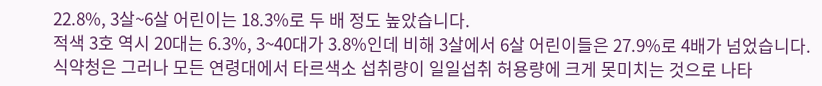22.8%, 3살~6살 어린이는 18.3%로 두 배 정도 높았습니다.
적색 3호 역시 20대는 6.3%, 3~40대가 3.8%인데 비해 3살에서 6살 어린이들은 27.9%로 4배가 넘었습니다.
식약청은 그러나 모든 연령대에서 타르색소 섭취량이 일일섭취 허용량에 크게 못미치는 것으로 나타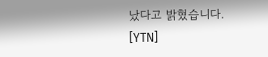났다고 밝혔습니다.
[YTN]